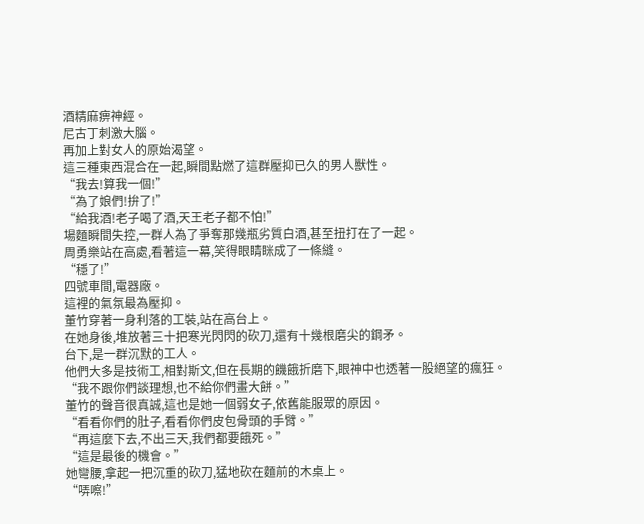酒精麻痹神經。
尼古丁刺激大腦。
再加上對女人的原始渴望。
這三種東西混合在一起,瞬間點燃了這群壓抑已久的男人獸性。
“我去!算我一個!”
“為了娘們!拚了!”
“給我酒!老子喝了酒,天王老子都不怕!”
場麵瞬間失控,一群人為了爭奪那幾瓶劣質白酒,甚至扭打在了一起。
周勇樂站在高處,看著這一幕,笑得眼睛眯成了一條縫。
“穩了!”
四號車間,電器廠。
這裡的氣氛最為壓抑。
董竹穿著一身利落的工裝,站在高台上。
在她身後,堆放著三十把寒光閃閃的砍刀,還有十幾根磨尖的鋼矛。
台下,是一群沉默的工人。
他們大多是技術工,相對斯文,但在長期的饑餓折磨下,眼神中也透著一股絕望的瘋狂。
“我不跟你們談理想,也不給你們畫大餅。”
董竹的聲音很真誠,這也是她一個弱女子,依舊能服眾的原因。
“看看你們的肚子,看看你們皮包骨頭的手臂。”
“再這麼下去,不出三天,我們都要餓死。”
“這是最後的機會。”
她彎腰,拿起一把沉重的砍刀,猛地砍在麵前的木桌上。
“哢嚓!”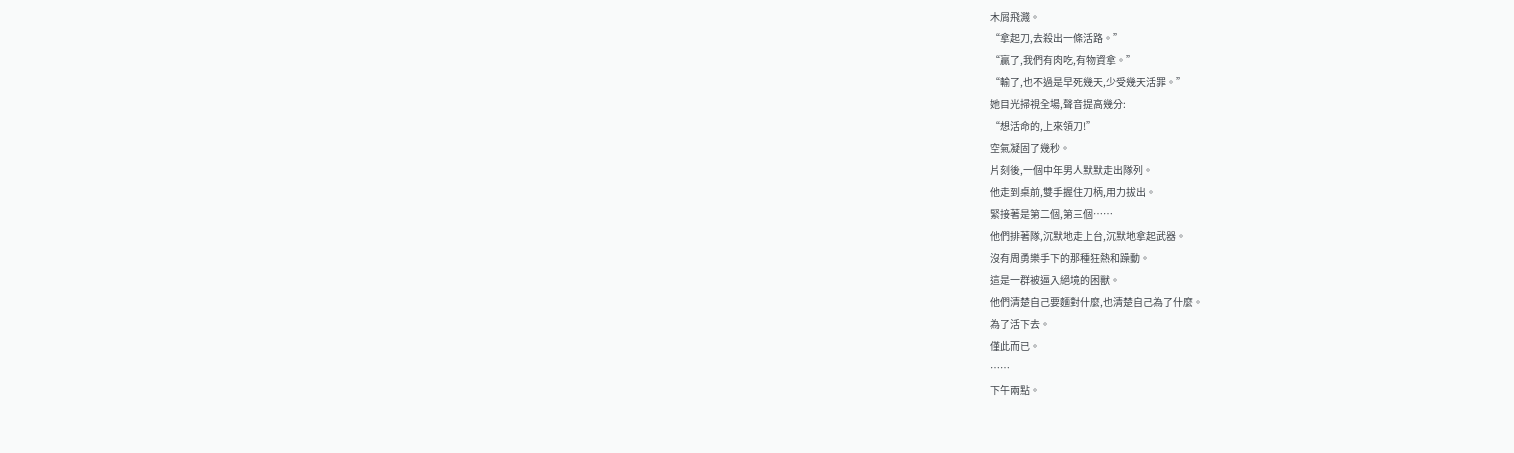木屑飛濺。
“拿起刀,去殺出一條活路。”
“贏了,我們有肉吃,有物資拿。”
“輸了,也不過是早死幾天,少受幾天活罪。”
她目光掃視全場,聲音提高幾分:
“想活命的,上來領刀!”
空氣凝固了幾秒。
片刻後,一個中年男人默默走出隊列。
他走到桌前,雙手握住刀柄,用力拔出。
緊接著是第二個,第三個……
他們排著隊,沉默地走上台,沉默地拿起武器。
沒有周勇樂手下的那種狂熱和躁動。
這是一群被逼入絕境的困獸。
他們清楚自己要麵對什麼,也清楚自己為了什麼。
為了活下去。
僅此而已。
……
下午兩點。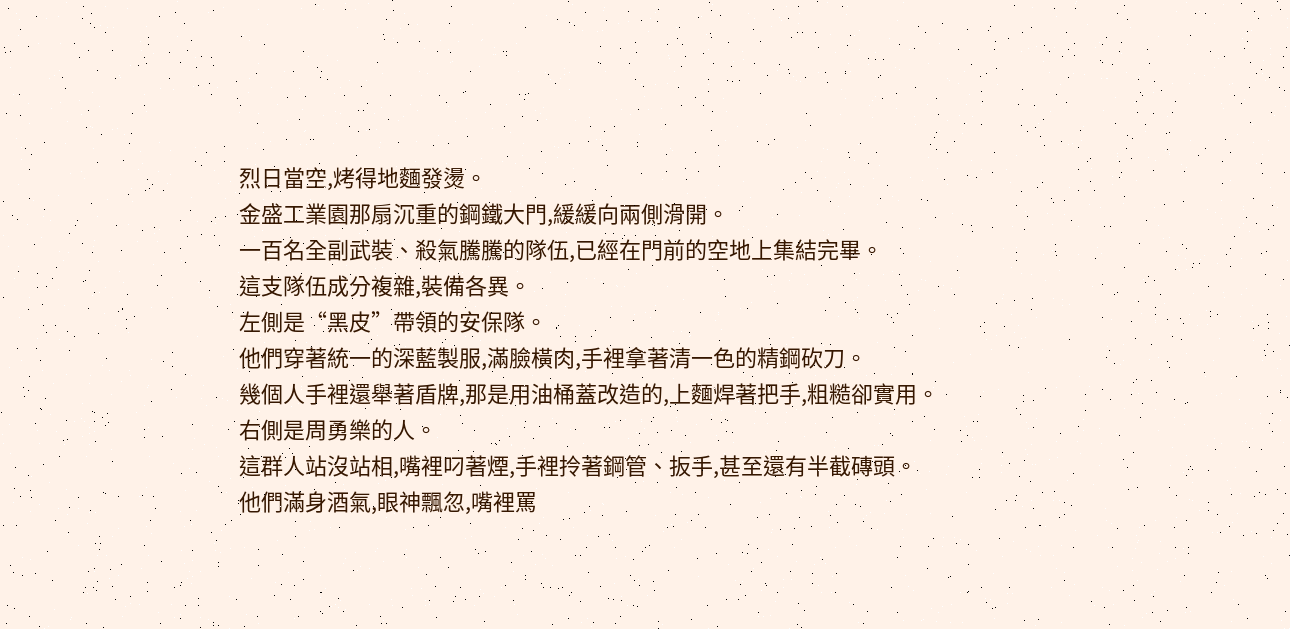烈日當空,烤得地麵發燙。
金盛工業園那扇沉重的鋼鐵大門,緩緩向兩側滑開。
一百名全副武裝、殺氣騰騰的隊伍,已經在門前的空地上集結完畢。
這支隊伍成分複雜,裝備各異。
左側是“黑皮”帶領的安保隊。
他們穿著統一的深藍製服,滿臉橫肉,手裡拿著清一色的精鋼砍刀。
幾個人手裡還舉著盾牌,那是用油桶蓋改造的,上麵焊著把手,粗糙卻實用。
右側是周勇樂的人。
這群人站沒站相,嘴裡叼著煙,手裡拎著鋼管、扳手,甚至還有半截磚頭。
他們滿身酒氣,眼神飄忽,嘴裡罵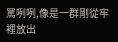罵咧咧,像是一群剛從牢裡放出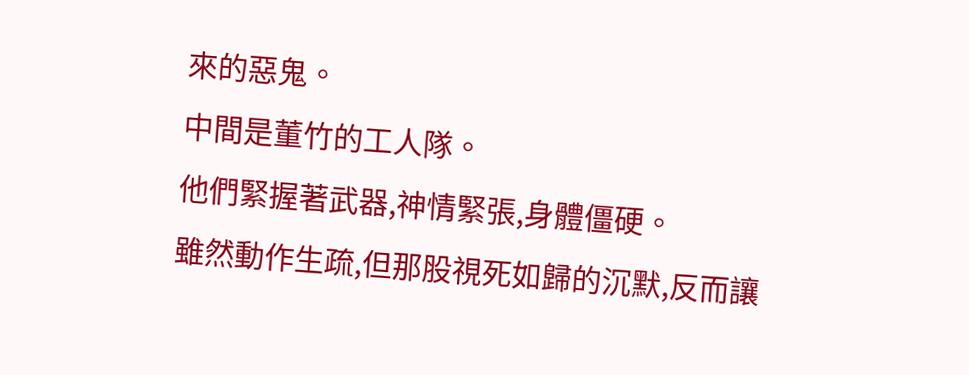來的惡鬼。
中間是董竹的工人隊。
他們緊握著武器,神情緊張,身體僵硬。
雖然動作生疏,但那股視死如歸的沉默,反而讓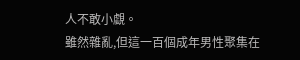人不敢小覷。
雖然雜亂,但這一百個成年男性聚集在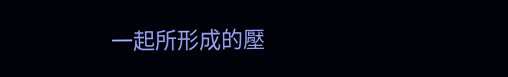一起所形成的壓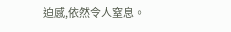迫感,依然令人窒息。